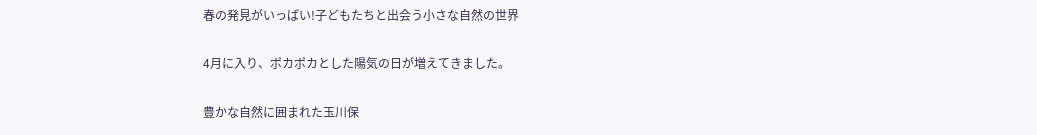春の発見がいっぱい!子どもたちと出会う小さな自然の世界

4月に入り、ポカポカとした陽気の日が増えてきました。

豊かな自然に囲まれた玉川保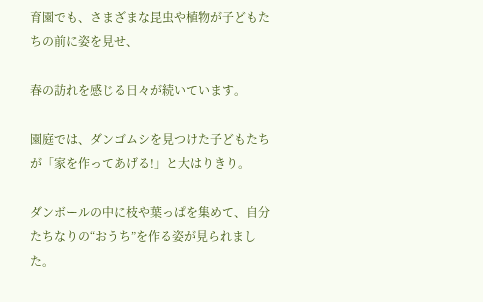育園でも、さまざまな昆虫や植物が子どもたちの前に姿を見せ、

春の訪れを感じる日々が続いています。

園庭では、ダンゴムシを見つけた子どもたちが「家を作ってあげる!」と大はりきり。

ダンボールの中に枝や葉っぱを集めて、自分たちなりの“おうち”を作る姿が見られました。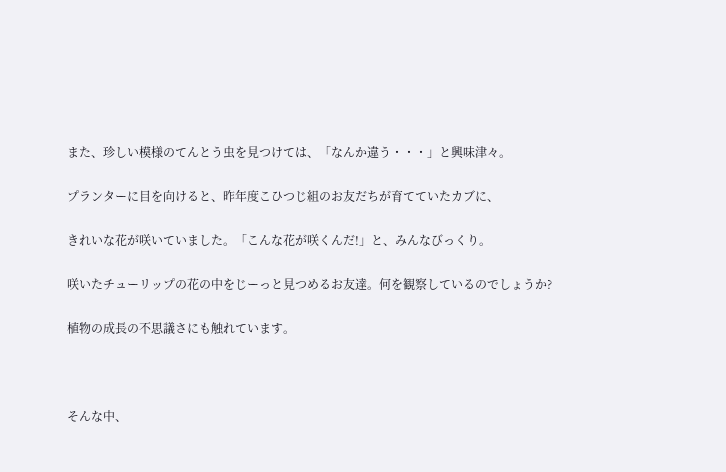また、珍しい模様のてんとう虫を見つけては、「なんか違う・・・」と興味津々。

プランターに目を向けると、昨年度こひつじ組のお友だちが育てていたカブに、

きれいな花が咲いていました。「こんな花が咲くんだ!」と、みんなびっくり。

咲いたチューリップの花の中をじーっと見つめるお友達。何を観察しているのでしょうか?

植物の成長の不思議さにも触れています。



そんな中、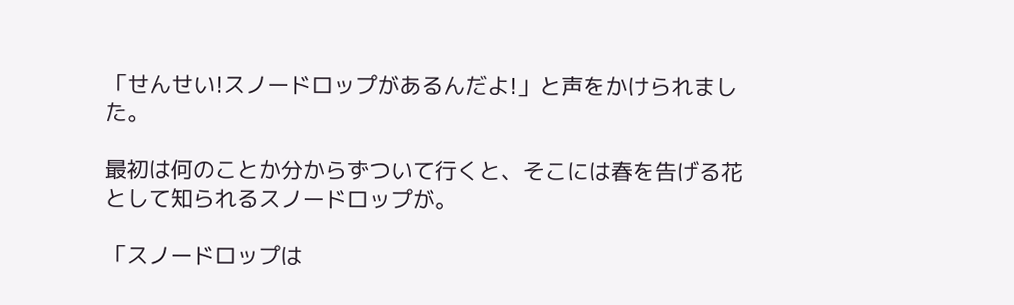「せんせい!スノードロップがあるんだよ!」と声をかけられました。

最初は何のことか分からずついて行くと、そこには春を告げる花として知られるスノードロップが。

「スノードロップは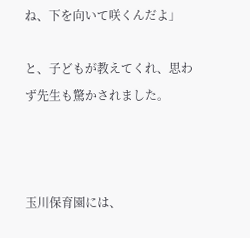ね、下を向いて咲くんだよ」

と、子どもが教えてくれ、思わず先生も驚かされました。



玉川保育園には、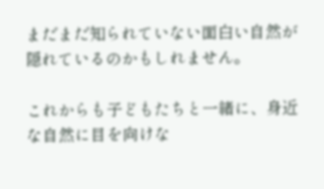まだまだ知られていない面白い自然が隠れているのかもしれません。

これからも子どもたちと一緒に、身近な自然に目を向けな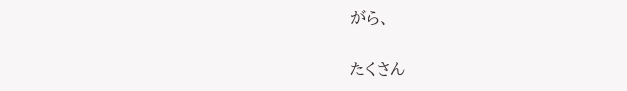がら、

たくさん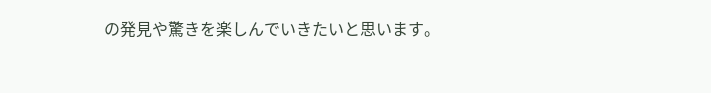の発見や驚きを楽しんでいきたいと思います。